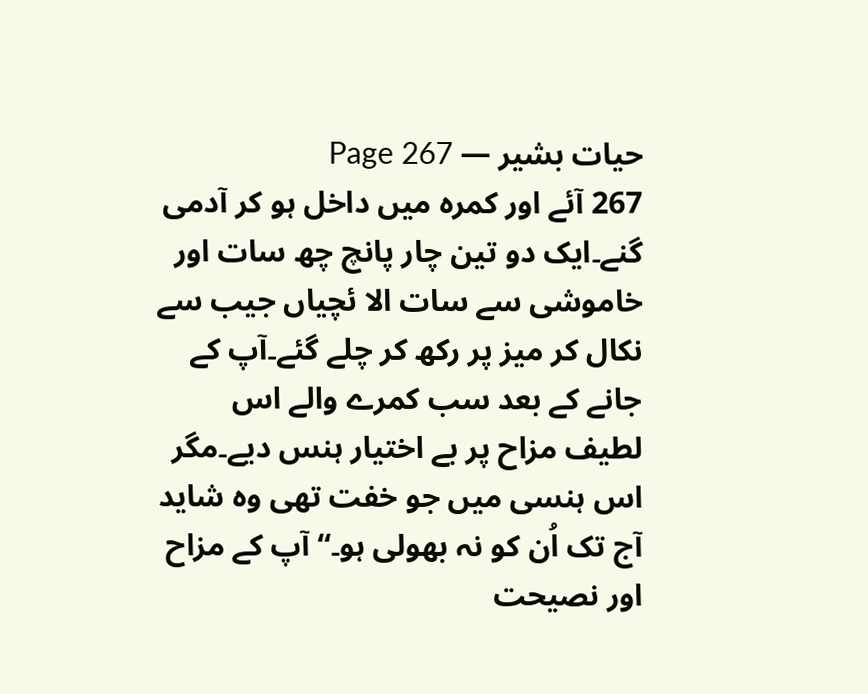حیات بشیر — Page 267
267 آئے اور کمرہ میں داخل ہو کر آدمی گنے۔ایک دو تین چار پانچ چھ سات اور خاموشی سے سات الا ئچیاں جیب سے نکال کر میز پر رکھ کر چلے گئے۔آپ کے جانے کے بعد سب کمرے والے اس لطیف مزاح پر بے اختیار ہنس دیے۔مگر اس ہنسی میں جو خفت تھی وہ شاید آج تک اُن کو نہ بھولی ہو۔“ آپ کے مزاح اور نصیحت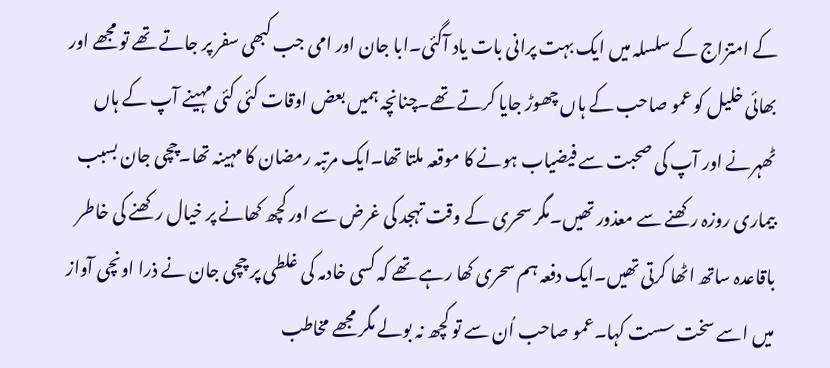کے امتزاج کے سلسلہ میں ایک بہت پرانی بات یاد آگئی۔ابا جان اور امی جب کبھی سفر پر جاتے تھے تو مجھے اور بھائی خلیل کو عمو صاحب کے ہاں چھوڑ جایا کرتے تھے۔چنانچہ ہمیں بعض اوقات کئی کئی مہینے آپ کے ہاں ٹھہرنے اور آپ کی صحبت سے فیضیاب ہونے کا موقعہ ملتا تھا۔ایک مرتبہ رمضان کا مہینہ تھا۔چچی جان بسبب بیماری روزہ رکھنے سے معذور تھیں۔مگر سحری کے وقت تہجد کی غرض سے اور کچھ کھانے پر خیال رکھنے کی خاطر باقاعدہ ساتھ اٹھا کرتی تھیں۔ایک دفعہ ہم سحری کھا رہے تھے کہ کسی خادمہ کی غلطی پر چچی جان نے ذرا اونچی آواز میں اسے سخت سست کہا۔عمو صاحب اُن سے تو کچھ نہ بولے مگر مجھے مخاطب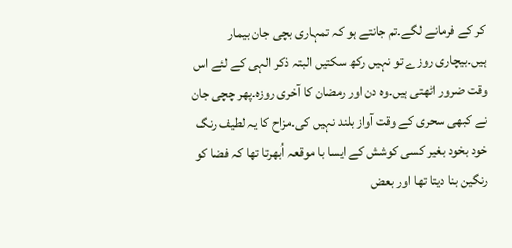کر کے فرمانے لگے۔تم جانتے ہو کہ تمہاری بچی جان بیمار ہیں۔بیچاری روزے تو نہیں رکھ سکتیں البتہ ذکر الہی کے لئے اس وقت ضرور اٹھتی ہیں۔وہ دن اور رمضان کا آخری روزہ۔پھر چچی جان نے کبھی سحری کے وقت آواز بلند نہیں کی۔مزاح کا یہ لطیف رنگ خود بخود بغیر کسی کوشش کے ایسا با موقعہ اُبھرتا تھا کہ فضا کو رنگین بنا دیتا تھا اور بعض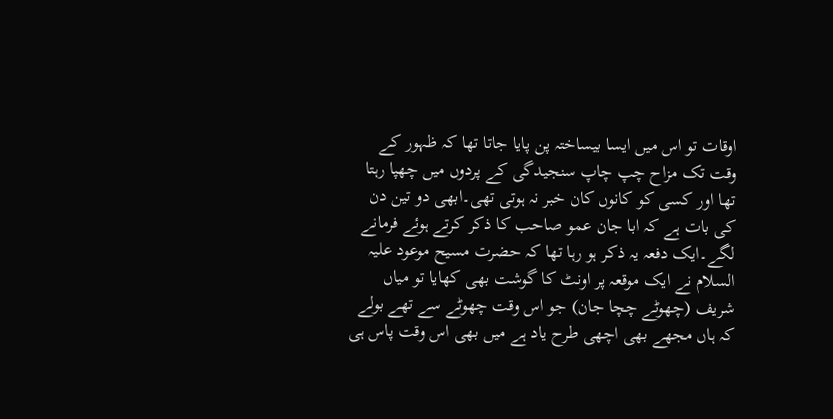اوقات تو اس میں ایسا بیساختہ پن پایا جاتا تھا کہ ظہور کے وقت تک مزاح چپ چاپ سنجیدگی کے پردوں میں چھپا رہتا تھا اور کسی کو کانوں کان خبر نہ ہوتی تھی۔ابھی دو تین دن کی بات ہے کہ ابا جان عمو صاحب کا ذکر کرتے ہوئے فرمانے لگے۔ایک دفعہ یہ ذکر ہو رہا تھا کہ حضرت مسیح موعود علیہ السلام نے ایک موقعہ پر اونٹ کا گوشت بھی کھایا تو میاں شریف (چھوٹے چچا جان) جو اس وقت چھوٹے سے تھے بولے کہ ہاں مجھے بھی اچھی طرح یاد ہے میں بھی اس وقت پاس ہی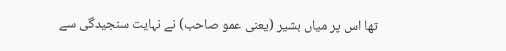تھا اس پر میاں بشیر (یعنی عمو صاحب) نے نہایت سنجیدگی سے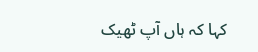کہا کہ ہاں آپ ٹھیک